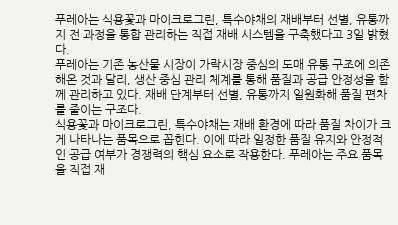푸레아는 식용꽃과 마이크로그린, 특수야채의 재배부터 선별, 유통까지 전 과정을 통합 관리하는 직접 재배 시스템을 구축했다고 3일 밝혔다.
푸레아는 기존 농산물 시장이 가락시장 중심의 도매 유통 구조에 의존해온 것과 달리, 생산 중심 관리 체계를 통해 품질과 공급 안정성을 함께 관리하고 있다. 재배 단계부터 선별, 유통까지 일원화해 품질 편차를 줄이는 구조다.
식용꽃과 마이크로그린, 특수야채는 재배 환경에 따라 품질 차이가 크게 나타나는 품목으로 꼽힌다. 이에 따라 일정한 품질 유지와 안정적인 공급 여부가 경쟁력의 핵심 요소로 작용한다. 푸레아는 주요 품목을 직접 재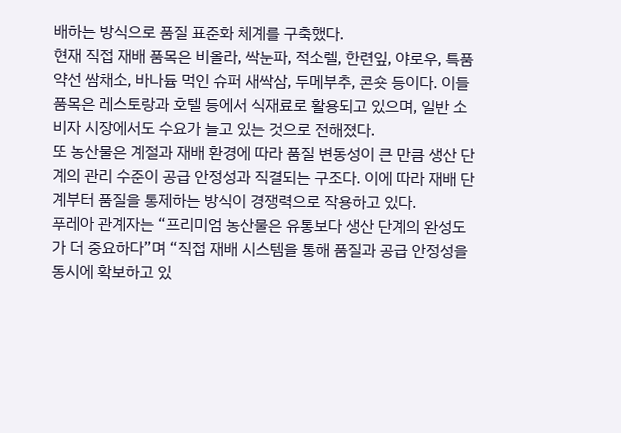배하는 방식으로 품질 표준화 체계를 구축했다.
현재 직접 재배 품목은 비올라, 싹눈파, 적소렐, 한련잎, 야로우, 특품 약선 쌈채소, 바나듐 먹인 슈퍼 새싹삼, 두메부추, 콘숏 등이다. 이들 품목은 레스토랑과 호텔 등에서 식재료로 활용되고 있으며, 일반 소비자 시장에서도 수요가 늘고 있는 것으로 전해졌다.
또 농산물은 계절과 재배 환경에 따라 품질 변동성이 큰 만큼 생산 단계의 관리 수준이 공급 안정성과 직결되는 구조다. 이에 따라 재배 단계부터 품질을 통제하는 방식이 경쟁력으로 작용하고 있다.
푸레아 관계자는 “프리미엄 농산물은 유통보다 생산 단계의 완성도가 더 중요하다”며 “직접 재배 시스템을 통해 품질과 공급 안정성을 동시에 확보하고 있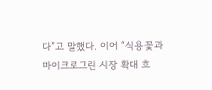다”고 말했다. 이어 “식용꽃과 마이크로그린 시장 확대 흐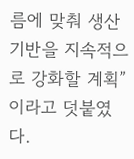름에 맞춰 생산 기반을 지속적으로 강화할 계획”이라고 덧붙였다.